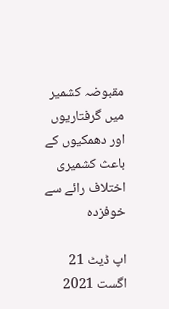مقبوضہ کشمیر میں گرفتاریوں اور دھمکیوں کے باعث کشمیری اختلاف رائے سے خوفزدہ

اپ ڈیٹ 21 اگست 2021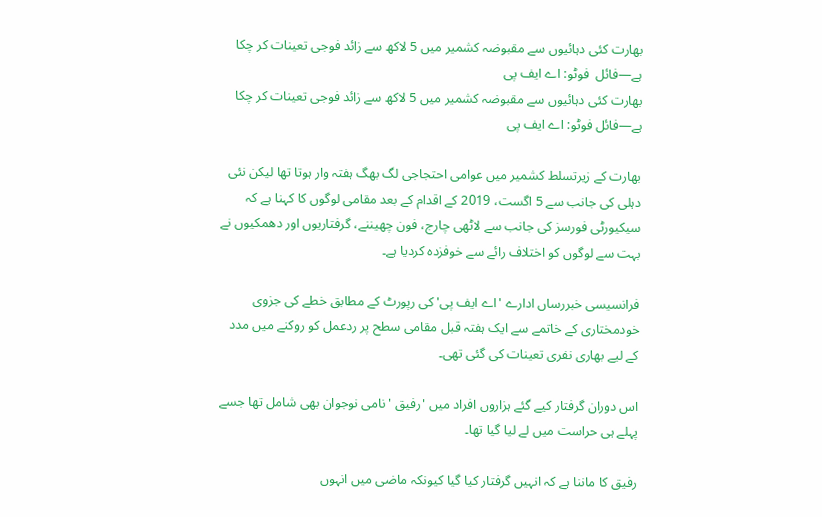بھارت کئی دہائیوں سے مقبوضہ کشمیر میں 5 لاکھ سے زائد فوجی تعینات کر چکا ہے—فائل  فوٹو: اے ایف پی
بھارت کئی دہائیوں سے مقبوضہ کشمیر میں 5 لاکھ سے زائد فوجی تعینات کر چکا ہے—فائل فوٹو: اے ایف پی

بھارت کے زیرتسلط کشمیر میں عوامی احتجاجی لگ بھگ ہفتہ وار ہوتا تھا لیکن نئی دہلی کی جانب سے 5 اگست، 2019 کے اقدام کے بعد مقامی لوگوں کا کہنا ہے کہ سیکیورٹی فورسز کی جانب سے لاٹھی چارج، فون چھیننے، گرفتاریوں اور دھمکیوں نے بہت سے لوگوں کو اختلاف رائے سے خوفزدہ کردیا ہے۔

فرانسیسی خبررساں ادارے 'اے ایف پی' کی رپورٹ کے مطابق خطے کی جزوی خودمختاری کے خاتمے سے ایک ہفتہ قبل مقامی سطح پر ردعمل کو روکنے میں مدد کے لیے بھاری نفری تعینات کی گئی تھی۔

اس دوران گرفتار کیے گئے ہزاروں افراد میں 'رفیق ' نامی نوجوان بھی شامل تھا جسے پہلے ہی حراست میں لے لیا گیا تھا۔

رفیق کا ماننا ہے کہ انہیں گرفتار کیا گیا کیونکہ ماضی میں انہوں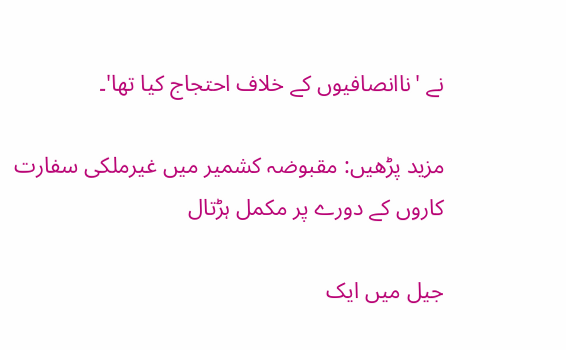نے 'ناانصافیوں کے خلاف احتجاج کیا تھا'۔

مزید پڑھیں: مقبوضہ کشمیر میں غیرملکی سفارت کاروں کے دورے پر مکمل ہڑتال

جیل میں ایک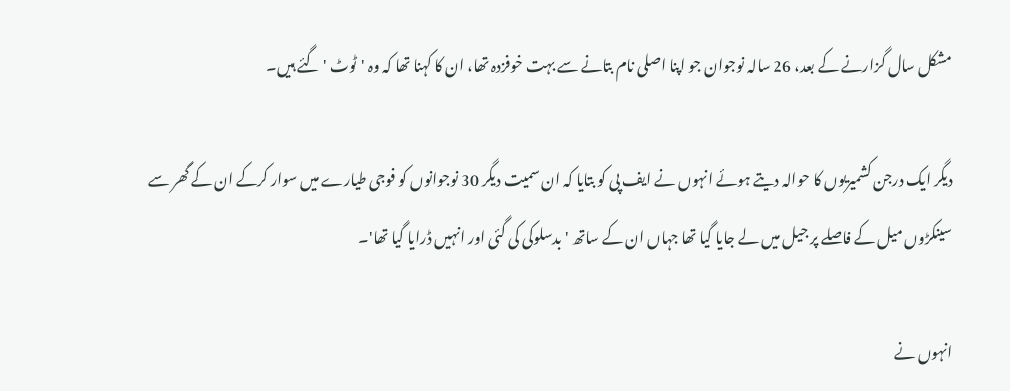مشکل سال گزارنے کے بعد، 26 سالہ نوجوان جو اپنا اصلی نام بتانے سے بہت خوفزدہ تھا، ان کا کہنا تھا کہ وہ 'ٹوٹ ' گئے ہیں۔

دیگر ایک درجن کشمیریوں کا حوالہ دیتے ہوئے انہوں نے ایف پی کو بتایا کہ ان سمیت دیگر 30 نوجوانوں کو فوجی طیارے میں سوار کرکے ان کے گھر سے سینکڑوں میل کے فاصلے پر جیل میں لے جایا گیا تھا جہاں ان کے ساتھ ' بدسلوکی کی گئی اور انہیں ڈرایا گیا تھا'۔

انہوں نے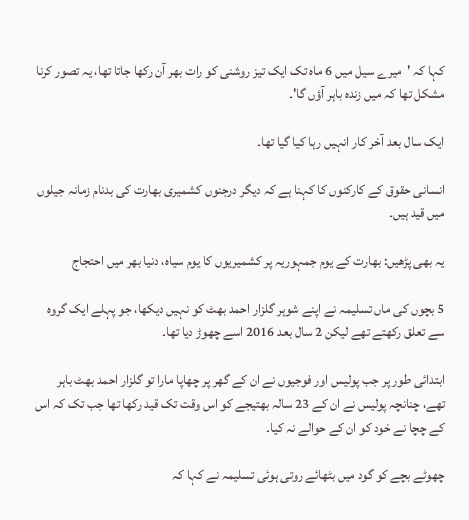کہا کہ 'میرے سیل میں 6 ماہ تک ایک تیز روشنی کو رات بھر آن رکھا جاتا تھا، یہ تصور کرنا مشکل تھا کہ میں زندہ باہر آؤں گا'۔

ایک سال بعد آخر کار انہیں رہا کیا گیا تھا۔

انسانی حقوق کے کارکنوں کا کہنا ہے کہ دیگر درجنوں کشمیری بھارت کی بدنام زمانہ جیلوں میں قید ہیں۔

یہ بھی پڑھیں: بھارت کے یوم جمہوریہ پر کشمیریوں کا یوم سیاہ، دنیا بھر میں احتجاج

5 بچوں کی ماں تسلیمہ نے اپنے شوہر گلزار احمد بھٹ کو نہیں دیکھا، جو پہلے ایک گروہ سے تعلق رکھتے تھے لیکن 2 سال بعد 2016 اسے چھوڑ دیا تھا۔

ابتدائی طور پر جب پولیس اور فوجیوں نے ان کے گھر پر چھاپا مارا تو گلزار احمد بھٹ باہر تھے، چنانچہ پولیس نے ان کے 23 سالہ بھتیجے کو اس وقت تک قید رکھا تھا جب تک کہ اس کے چچا نے خود کو ان کے حوالے نہ کیا۔

چھوٹے بچے کو گود میں بٹھائے روتی ہوئی تسلیمہ نے کہا کہ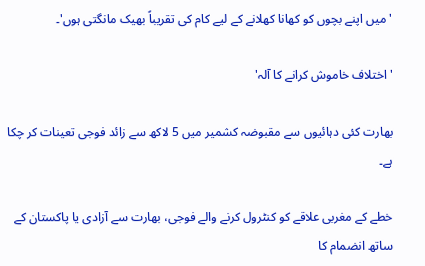'میں اپنے بچوں کو کھانا کھلانے کے لیے کام کی تقریباً بھیک مانگتی ہوں'۔

'اختلاف خاموش کرانے کا آلہ'

بھارت کئی دہائیوں سے مقبوضہ کشمیر میں 5 لاکھ سے زائد فوجی تعینات کر چکا ہے۔

خطے کے مغربی علاقے کو کنٹرول کرنے والے فوجی، بھارت سے آزادی یا پاکستان کے ساتھ انضمام کا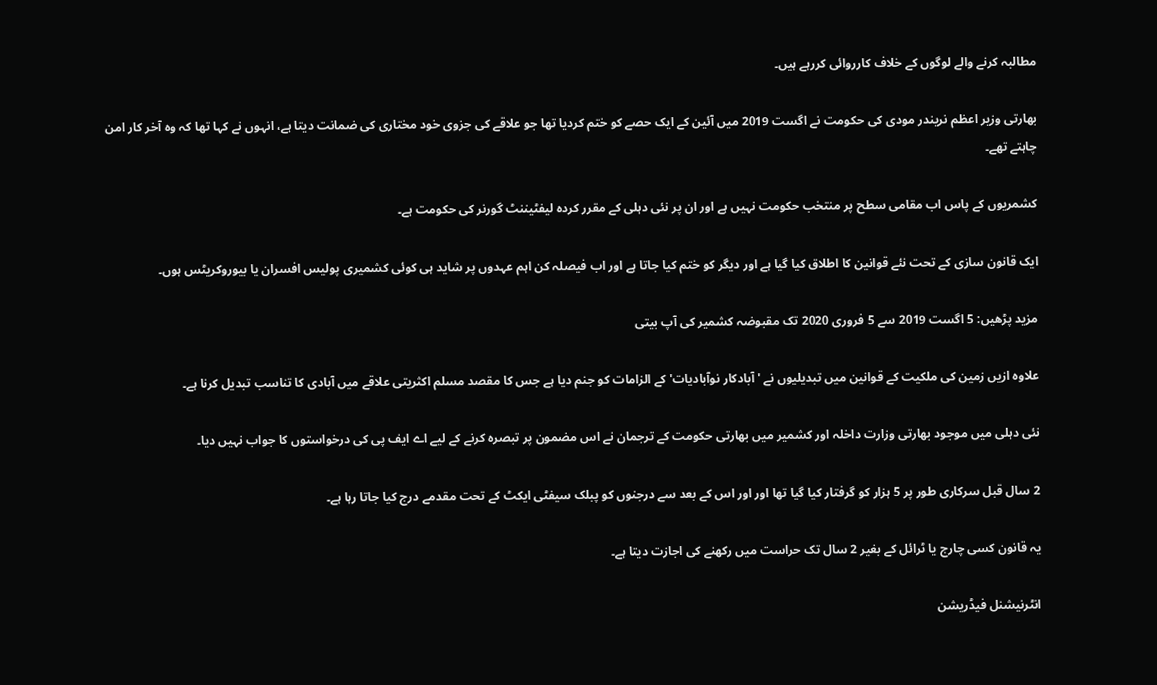مطالبہ کرنے والے لوگوں کے خلاف کارروائی کررہے ہیں۔

بھارتی وزیر اعظم نریندر مودی کی حکومت نے اگست 2019 میں آئین کے ایک حصے کو ختم کردیا تھا جو علاقے کی جزوی خود مختاری کی ضمانت دیتا ہے، انہوں نے کہا تھا کہ وہ آخر کار امن چاہتے تھے۔

کشمریوں کے پاس اب مقامی سطح پر منتخب حکومت نہیں ہے اور ان پر نئی دہلی کے مقرر کردہ لیفٹیننٹ گورنر کی حکومت ہے۔

ایک قانون سازی کے تحت نئے قوانین کا اطلاق کیا گیا ہے اور دیگر کو ختم کیا جاتا ہے اور اب فیصلہ کن اہم عہدوں پر شاید ہی کوئی کشمیری پولیس افسران یا بیوروکریٹس ہوں۔

مزید پڑھیں: 5 اگست 2019 سے 5 فروری 2020 تک مقبوضہ کشمیر کی آپ بیتی

علاوہ ازیں زمین کی ملکیت کے قوانین میں تبدیلیوں نے 'آبادکار نوآبادیات' کے الزامات کو جنم دیا ہے جس کا مقصد مسلم اکثریتی علاقے میں آبادی کا تناسب تبدیل کرنا ہے۔

نئی دہلی میں موجود بھارتی وزارت داخلہ اور کشمیر میں بھارتی حکومت کے ترجمان نے اس مضمون پر تبصرہ کرنے کے لیے اے ایف پی کی درخواستوں کا جواب نہیں دیا۔

2 سال قبل سرکاری طور پر 5 ہزار کو گرفتار کیا گیا تھا اور اور اس کے بعد سے درجنوں کو پبلک سیفٹی ایکٹ کے تحت مقدمے درج کیا جاتا رہا ہے۔

یہ قانون کسی چارج یا ٹرائل کے بغیر 2 سال تک حراست میں رکھنے کی اجازت دیتا ہے۔

انٹرنیشنل فیڈریشن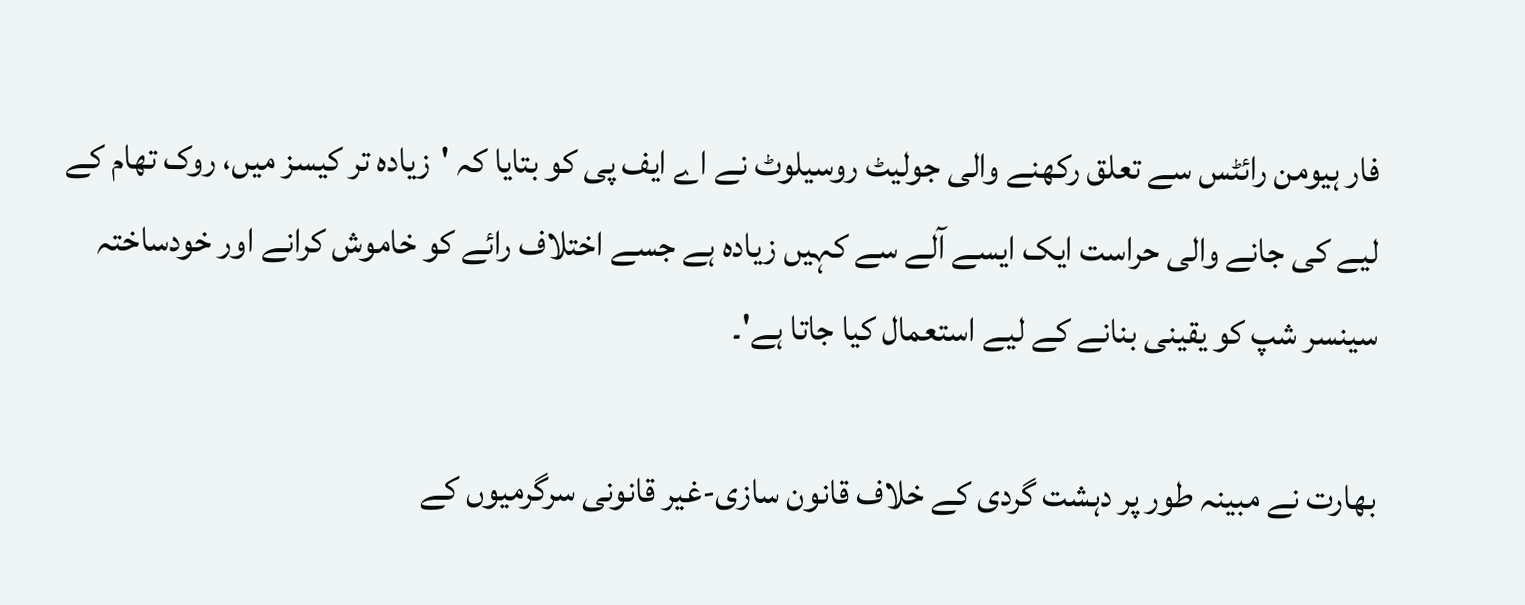فار ہیومن رائٹس سے تعلق رکھنے والی جولیٹ روسیلوٹ نے اے ایف پی کو بتایا کہ 'زیادہ تر کیسز میں، روک تھام کے لیے کی جانے والی حراست ایک ایسے آلے سے کہیں زیادہ ہے جسے اختلاف رائے کو خاموش کرانے اور خودساختہ سینسر شپ کو یقینی بنانے کے لیے استعمال کیا جاتا ہے'۔

بھارت نے مبینہ طور پر دہشت گردی کے خلاف قانون سازی-غیر قانونی سرگرمیوں کے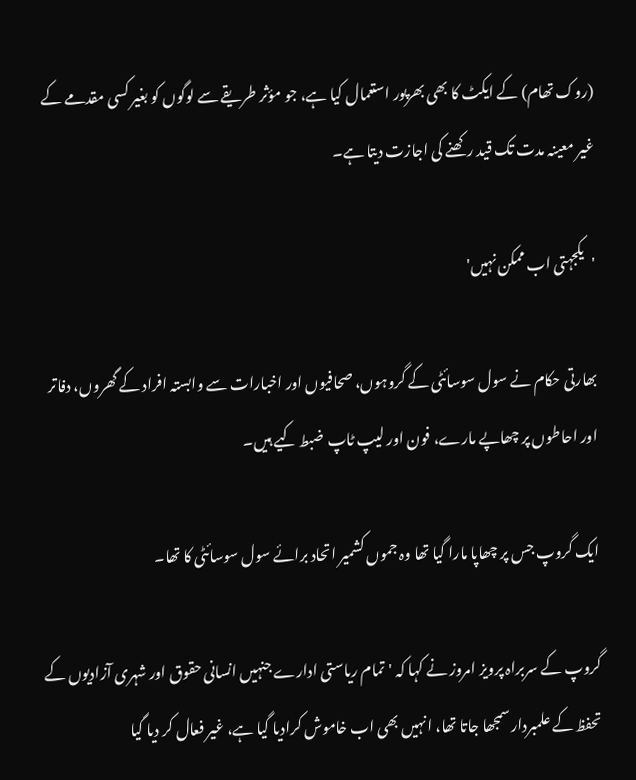(روک تھام) کے ایکٹ کا بھی بھرپور استعمال کیا ہے، جو مؤثر طریقے سے لوگوں کو بغیر کسی مقدمے کے غیر معینہ مدت تک قید رکھنے کی اجازت دیتا ہے۔

'یکجہتی اب ممکن نہیں'

بھارتی حکام نے سول سوسائٹی کے گروہوں، صحافیوں اور اخبارات سے وابستہ افراد کے گھروں، دفاتر اور احاطوں پر چھاپے مارے، فون اور لیپ ٹاپ ضبط کیے ہیں۔

ایک گروپ جس پر چھاپا مارا گیا تھا وہ جموں کشمیر اتحاد برائے سول سوسائٹی کا تھا۔

گروپ کے سربراہ پرویز امروز نے کہا کہ 'تمام ریاستی ادارے جنہیں انسانی حقوق اور شہری آزادیوں کے تحفظ کے علمبردار سمجھا جاتا تھا، انہیں بھی اب خاموش کرادیا گیا ہے، غیر فعال کر دیا گیا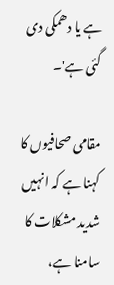ہے یا دھمکی دی گئی ہے'۔

مقامی صحافیوں کا کہنا ہے کہ انہیں شدید مشکلات کا سامنا ہے،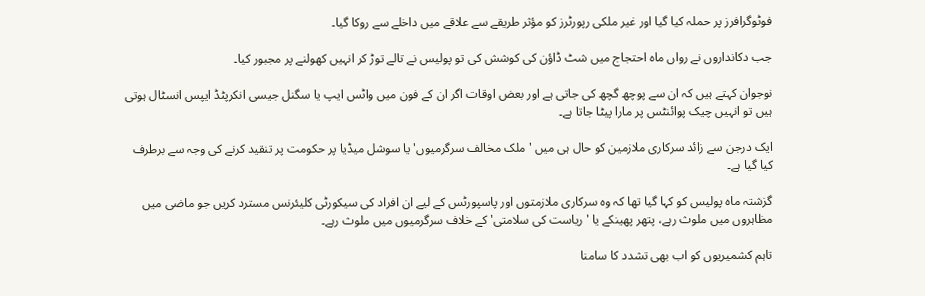فوٹوگرافرز پر حملہ کیا گیا اور غیر ملکی رپورٹرز کو مؤثر طریقے سے علاقے میں داخلے سے روکا گیا۔

جب دکانداروں نے رواں ماہ احتجاج میں شٹ ڈاؤن کی کوشش کی تو پولیس نے تالے توڑ کر انہیں کھولنے پر مجبور کیا۔

نوجوان کہتے ہیں کہ ان سے پوچھ گچھ کی جاتی ہے اور بعض اوقات اگر ان کے فون میں واٹس ایپ یا سگنل جیسی انکرپٹڈ ایپس انسٹال ہوتی ہیں تو انہیں چیک پوائنٹس پر مارا پیٹا جاتا ہے۔

ایک درجن سے زائد سرکاری ملازمین کو حال ہی میں 'ملک مخالف سرگرمیوں' یا سوشل میڈیا پر حکومت پر تنقید کرنے کی وجہ سے برطرف کیا گیا ہے۔

گزشتہ ماہ پولیس کو کہا گیا تھا کہ وہ سرکاری ملازمتوں اور پاسپورٹس کے لیے ان افراد کی سیکورٹی کلیئرنس مسترد کریں جو ماضی میں مظاہروں میں ملوث رہے، پتھر پھینکے یا 'ریاست کی سلامتی' کے خلاف سرگرمیوں میں ملوث رہے۔

تاہم کشمیریوں کو اب بھی تشدد کا سامنا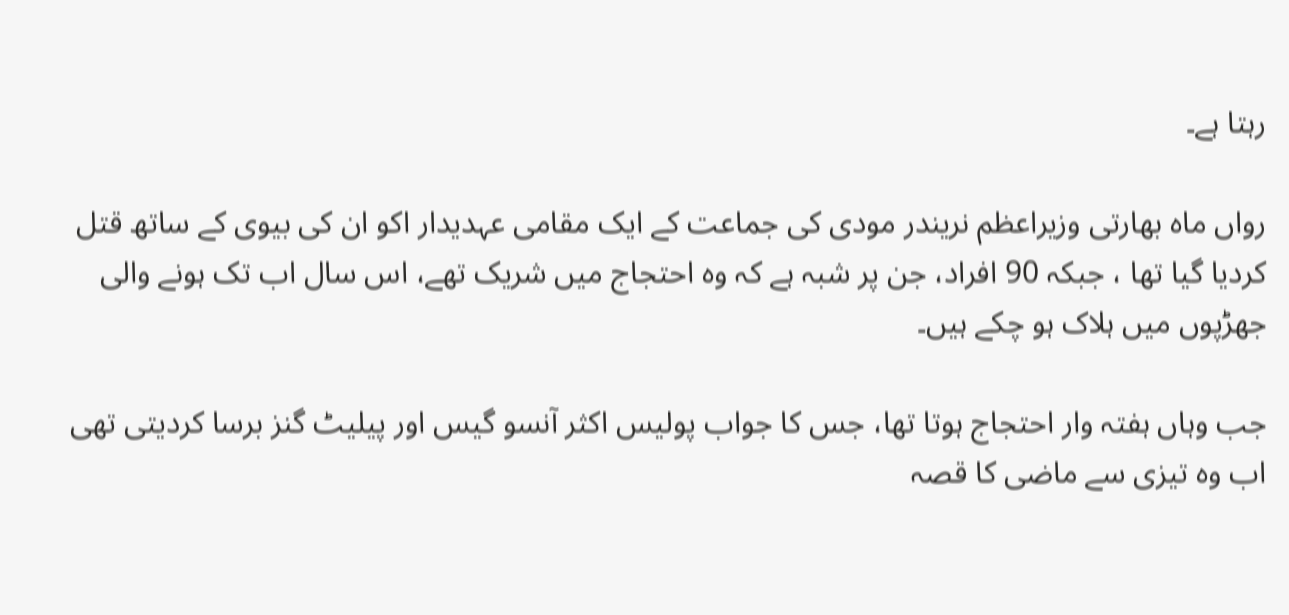رہتا ہے۔

رواں ماہ بھارتی وزیراعظم نریندر مودی کی جماعت کے ایک مقامی عہدیدار اکو ان کی بیوی کے ساتھ قتل کردیا گیا تھا ، جبکہ 90 افراد، جن پر شبہ ہے کہ وہ احتجاج میں شریک تھے، اس سال اب تک ہونے والی جھڑپوں میں ہلاک ہو چکے ہیں۔

جب وہاں ہفتہ وار احتجاج ہوتا تھا، جس کا جواب پولیس اکثر آنسو گیس اور پیلیٹ گنز برسا کردیتی تھی اب وہ تیزی سے ماضی کا قصہ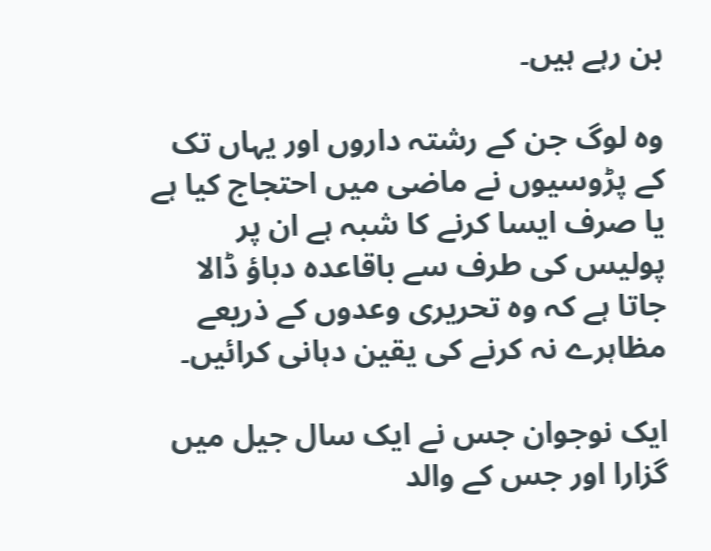بن رہے ہیں۔

وہ لوگ جن کے رشتہ داروں اور یہاں تک کے پڑوسیوں نے ماضی میں احتجاج کیا ہے یا صرف ایسا کرنے کا شبہ ہے ان پر پولیس کی طرف سے باقاعدہ دباؤ ڈالا جاتا ہے کہ وہ تحریری وعدوں کے ذریعے مظاہرے نہ کرنے کی یقین دہانی کرائیں۔

ایک نوجوان جس نے ایک سال جیل میں گزارا اور جس کے والد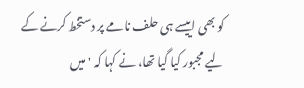کو بھی اییسے ہی حلف نامے پر دستخط کرنے کے لیے مجبور کیا گیا تھا، نے کہا کہ 'میں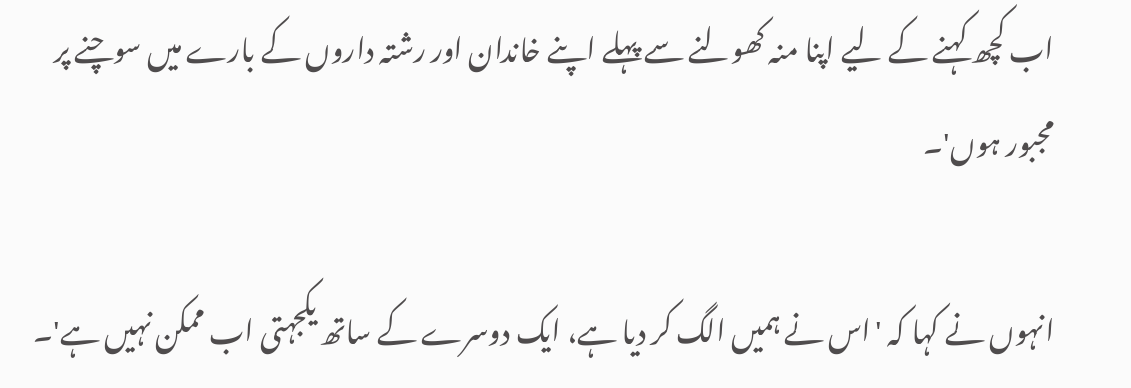اب کچھ کہنے کے لیے اپنا منہ کھولنے سے پہلے اپنے خاندان اور رشتہ داروں کے بارے میں سوچنے پر مجبور ہوں'۔

انہوں نے کہا کہ 'اس نے ہمیں الگ کر دیا ہے، ایک دوسرے کے ساتھ یکجہتی اب ممکن نہیں ہے'۔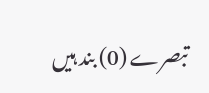تبصرے (0) بند ہیں